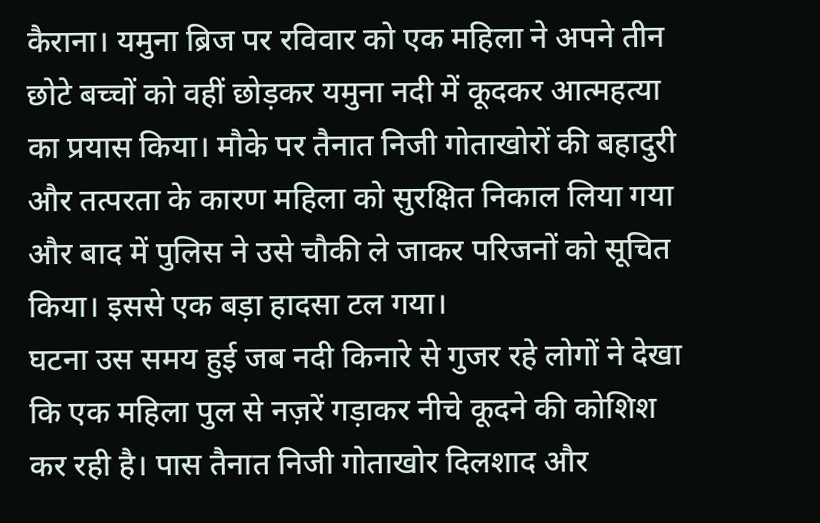कैराना। यमुना ब्रिज पर रविवार को एक महिला ने अपने तीन छोटे बच्चों को वहीं छोड़कर यमुना नदी में कूदकर आत्महत्या का प्रयास किया। मौके पर तैनात निजी गोताखोरों की बहादुरी और तत्परता के कारण महिला को सुरक्षित निकाल लिया गया और बाद में पुलिस ने उसे चौकी ले जाकर परिजनों को सूचित किया। इससे एक बड़ा हादसा टल गया।
घटना उस समय हुई जब नदी किनारे से गुजर रहे लोगों ने देखा कि एक महिला पुल से नज़रें गड़ाकर नीचे कूदने की कोशिश कर रही है। पास तैनात निजी गोताखोर दिलशाद और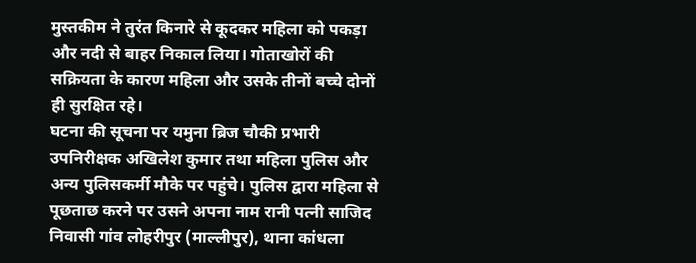मुस्तकीम ने तुरंत किनारे से कूदकर महिला को पकड़ा और नदी से बाहर निकाल लिया। गोताखोरों की सक्रियता के कारण महिला और उसके तीनों बच्चे दोनों ही सुरक्षित रहे।
घटना की सूचना पर यमुना ब्रिज चौकी प्रभारी उपनिरीक्षक अखिलेश कुमार तथा महिला पुलिस और अन्य पुलिसकर्मी मौके पर पहुंचे। पुलिस द्वारा महिला से पूछताछ करने पर उसने अपना नाम रानी पत्नी साजिद निवासी गांव लोहरीपुर (माल्लीपुर), थाना कांधला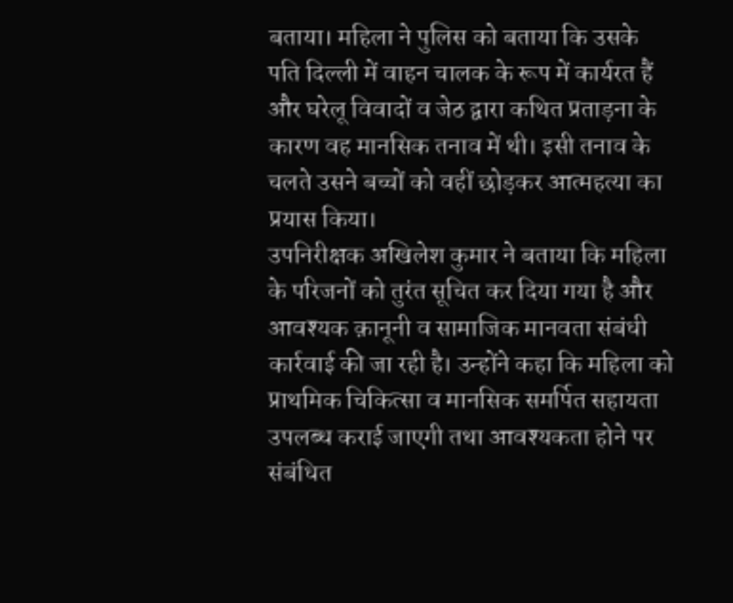बताया। महिला ने पुलिस को बताया कि उसके पति दिल्ली में वाहन चालक के रूप में कार्यरत हैं और घरेलू विवादों व जेठ द्वारा कथित प्रताड़ना के कारण वह मानसिक तनाव में थी। इसी तनाव के चलते उसने बच्चों को वहीं छोड़कर आत्महत्या का प्रयास किया।
उपनिरीक्षक अखिलेश कुमार ने बताया कि महिला के परिजनों को तुरंत सूचित कर दिया गया है और आवश्यक क़ानूनी व सामाजिक मानवता संबंधी कार्रवाई की जा रही है। उन्होंने कहा कि महिला को प्राथमिक चिकित्सा व मानसिक समर्पित सहायता उपलब्ध कराई जाएगी तथा आवश्यकता होने पर संबंधित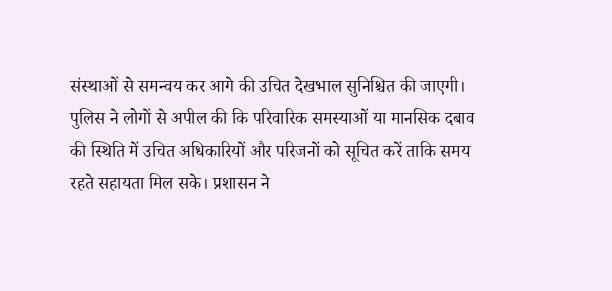संस्थाओं से समन्वय कर आगे की उचित देखभाल सुनिश्चित की जाएगी।
पुलिस ने लोगों से अपील की कि परिवारिक समस्याओं या मानसिक दबाव की स्थिति में उचित अधिकारियों और परिजनों को सूचित करें ताकि समय रहते सहायता मिल सके। प्रशासन ने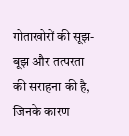गोताखोरों की सूझ-बूझ और तत्परता की सराहना की है, जिनके कारण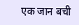एक जान बची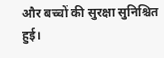और बच्चों की सुरक्षा सुनिश्चित हुई।